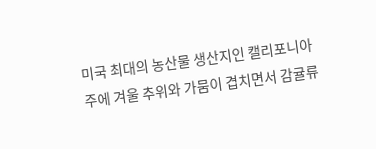미국 최대의 농산물 생산지인 캘리포니아주에 겨울 추위와 가뭄이 겹치면서 감귤류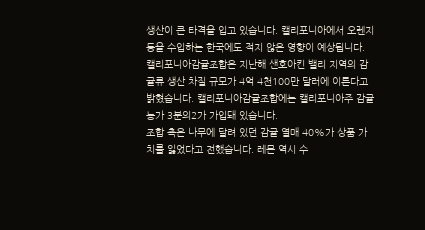생산이 큰 타격을 입고 있습니다. 캘리포니아에서 오렌지 등을 수입하는 한국에도 적지 않은 영향이 예상됩니다.
캘리포니아감귤조합은 지난해 샌호아킨 밸리 지역의 감귤류 생산 차질 규모가 4억 4천100만 달러에 이른다고 밝혔습니다. 캘리포니아감귤조합에는 캘리포니아주 감귤 농가 3분의2가 가입돼 있습니다.
조합 측은 나무에 달려 있던 감귤 열매 40%가 상품 가치를 잃었다고 전했습니다. 레몬 역시 수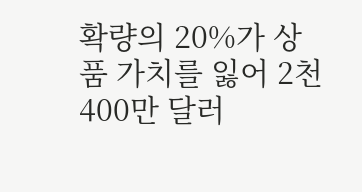확량의 20%가 상품 가치를 잃어 2천400만 달러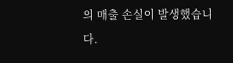의 매출 손실이 발생했습니다.